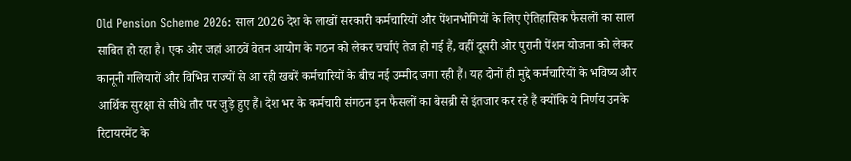Old Pension Scheme 2026: साल 2026 देश के लाखों सरकारी कर्मचारियों और पेंशनभोगियों के लिए ऐतिहासिक फैसलों का साल साबित हो रहा है। एक ओर जहां आठवें वेतन आयोग के गठन को लेकर चर्चाएं तेज हो गई हैं, वहीं दूसरी ओर पुरानी पेंशन योजना को लेकर कानूनी गलियारों और विभिन्न राज्यों से आ रही खबरें कर्मचारियों के बीच नई उम्मीद जगा रही हैं। यह दोनों ही मुद्दे कर्मचारियों के भविष्य और आर्थिक सुरक्षा से सीधे तौर पर जुड़े हुए हैं। देश भर के कर्मचारी संगठन इन फैसलों का बेसब्री से इंतजार कर रहे हैं क्योंकि ये निर्णय उनके रिटायरमेंट के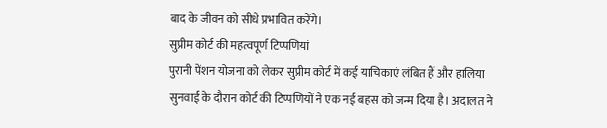बाद के जीवन को सीधे प्रभावित करेंगे।
सुप्रीम कोर्ट की महत्वपूर्ण टिप्पणियां
पुरानी पेंशन योजना को लेकर सुप्रीम कोर्ट में कई याचिकाएं लंबित हैं और हालिया सुनवाई के दौरान कोर्ट की टिप्पणियों ने एक नई बहस को जन्म दिया है। अदालत ने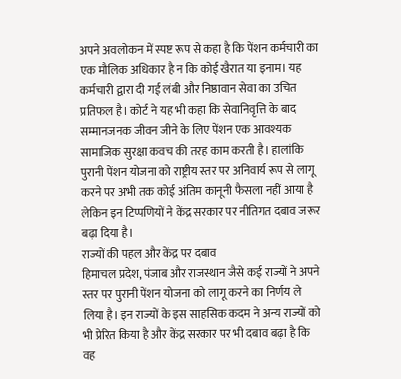अपने अवलोकन में स्पष्ट रूप से कहा है कि पेंशन कर्मचारी का एक मौलिक अधिकार है न कि कोई खैरात या इनाम। यह कर्मचारी द्वारा दी गई लंबी और निष्ठावान सेवा का उचित प्रतिफल है। कोर्ट ने यह भी कहा कि सेवानिवृत्ति के बाद सम्मानजनक जीवन जीने के लिए पेंशन एक आवश्यक सामाजिक सुरक्षा कवच की तरह काम करती है। हालांकि पुरानी पेंशन योजना को राष्ट्रीय स्तर पर अनिवार्य रूप से लागू करने पर अभी तक कोई अंतिम कानूनी फैसला नहीं आया है लेकिन इन टिप्पणियों ने केंद्र सरकार पर नीतिगत दबाव जरूर बढ़ा दिया है।
राज्यों की पहल और केंद्र पर दबाव
हिमाचल प्रदेश, पंजाब और राजस्थान जैसे कई राज्यों ने अपने स्तर पर पुरानी पेंशन योजना को लागू करने का निर्णय ले लिया है। इन राज्यों के इस साहसिक कदम ने अन्य राज्यों को भी प्रेरित किया है और केंद्र सरकार पर भी दबाव बढ़ा है कि वह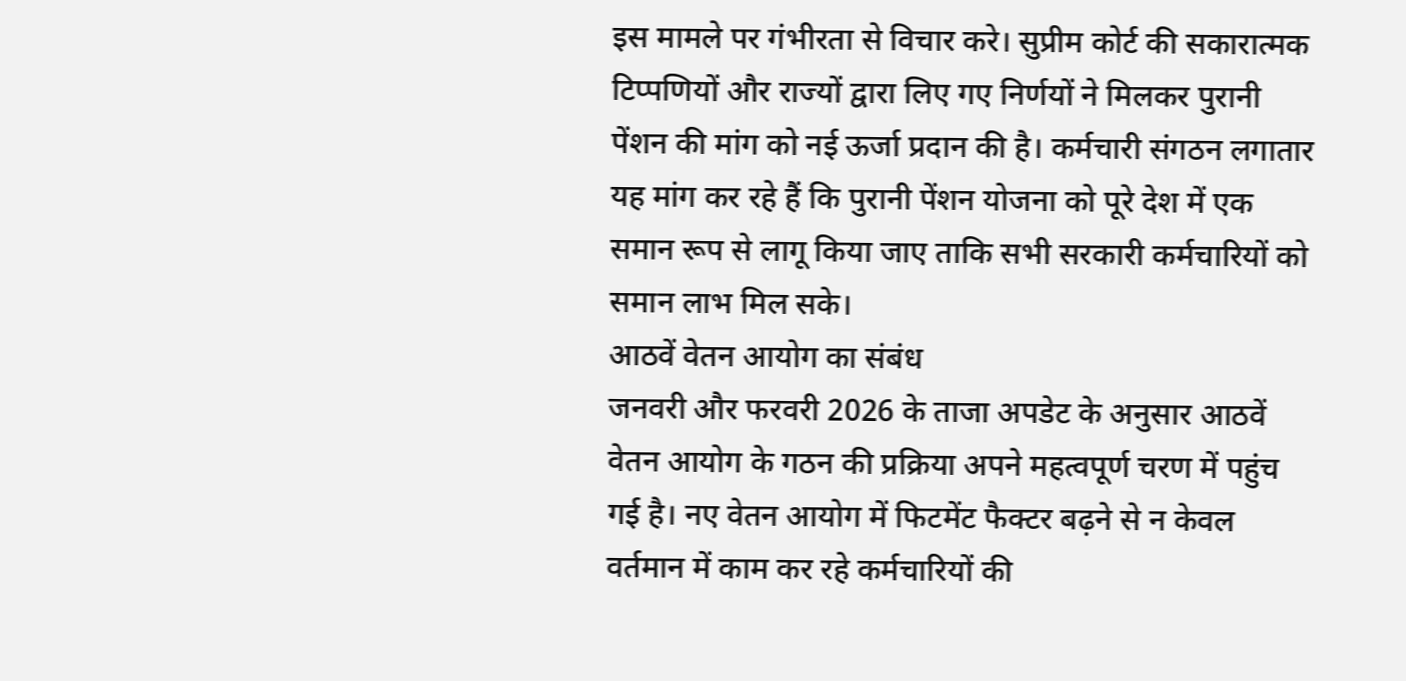इस मामले पर गंभीरता से विचार करे। सुप्रीम कोर्ट की सकारात्मक टिप्पणियों और राज्यों द्वारा लिए गए निर्णयों ने मिलकर पुरानी पेंशन की मांग को नई ऊर्जा प्रदान की है। कर्मचारी संगठन लगातार यह मांग कर रहे हैं कि पुरानी पेंशन योजना को पूरे देश में एक समान रूप से लागू किया जाए ताकि सभी सरकारी कर्मचारियों को समान लाभ मिल सके।
आठवें वेतन आयोग का संबंध
जनवरी और फरवरी 2026 के ताजा अपडेट के अनुसार आठवें वेतन आयोग के गठन की प्रक्रिया अपने महत्वपूर्ण चरण में पहुंच गई है। नए वेतन आयोग में फिटमेंट फैक्टर बढ़ने से न केवल वर्तमान में काम कर रहे कर्मचारियों की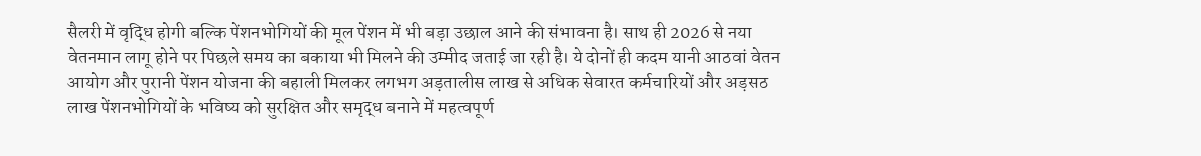सैलरी में वृद्धि होगी बल्कि पेंशनभोगियों की मूल पेंशन में भी बड़ा उछाल आने की संभावना है। साथ ही 2026 से नया वेतनमान लागू होने पर पिछले समय का बकाया भी मिलने की उम्मीद जताई जा रही है। ये दोनों ही कदम यानी आठवां वेतन आयोग और पुरानी पेंशन योजना की बहाली मिलकर लगभग अड़तालीस लाख से अधिक सेवारत कर्मचारियों और अड़सठ लाख पेंशनभोगियों के भविष्य को सुरक्षित और समृद्ध बनाने में महत्वपूर्ण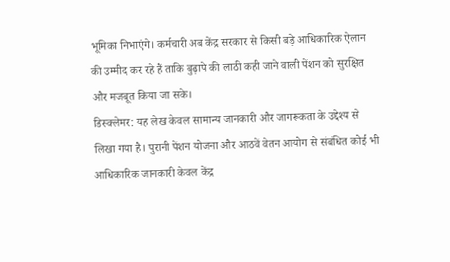भूमिका निभाएंगे। कर्मचारी अब केंद्र सरकार से किसी बड़े आधिकारिक ऐलान की उम्मीद कर रहे हैं ताकि बुढ़ापे की लाठी कही जाने वाली पेंशन को सुरक्षित और मजबूत किया जा सके।
डिस्क्लेमर: यह लेख केवल सामान्य जानकारी और जागरूकता के उद्देश्य से लिखा गया है। पुरानी पेंशन योजना और आठवें वेतन आयोग से संबंधित कोई भी आधिकारिक जानकारी केवल केंद्र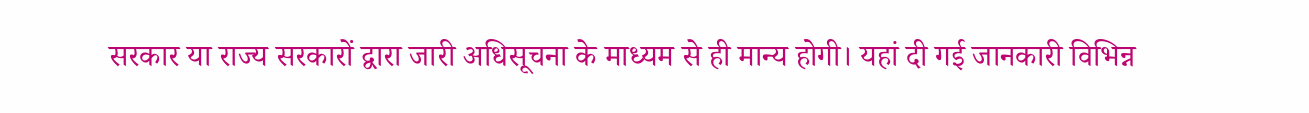सरकार या राज्य सरकारों द्वारा जारी अधिसूचना के माध्यम से ही मान्य होगी। यहां दी गई जानकारी विभिन्न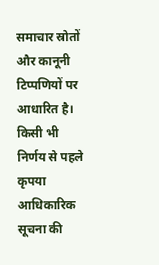समाचार स्रोतों और कानूनी टिप्पणियों पर आधारित है। किसी भी निर्णय से पहले कृपया आधिकारिक सूचना की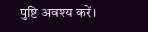पुष्टि अवश्य करें।